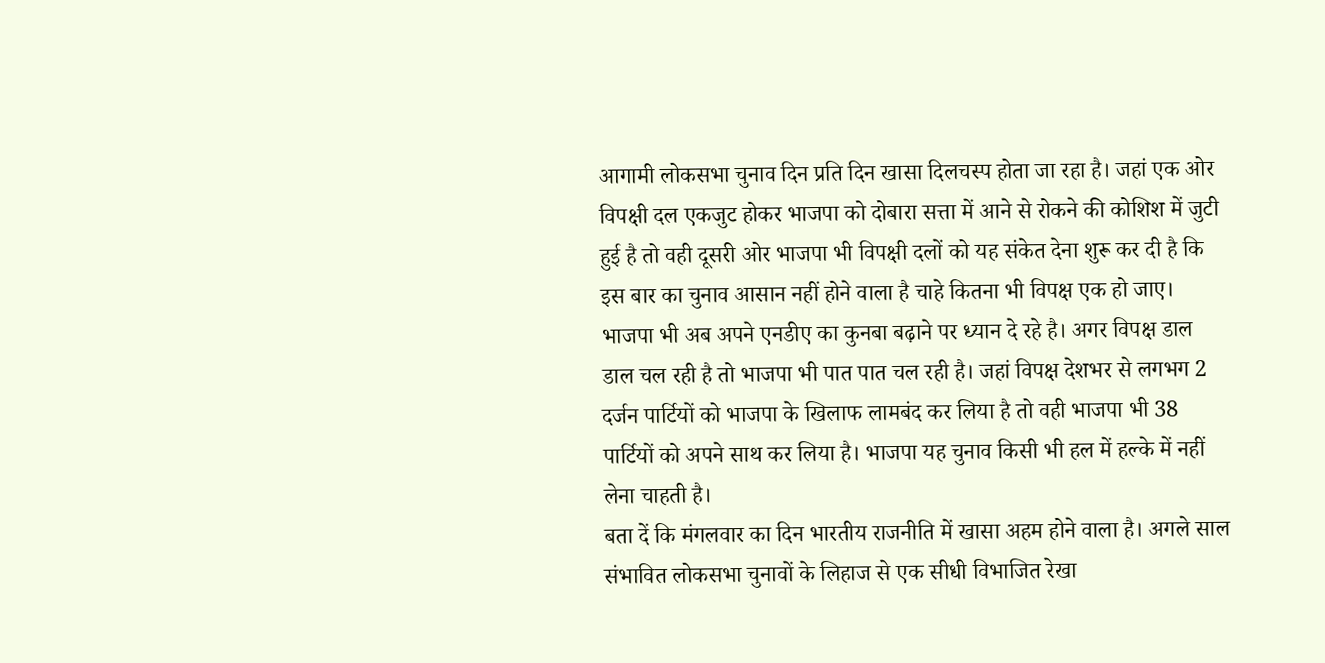आगामी लोकसभा चुनाव दिन प्रति दिन खासा दिलचस्प होता जा रहा है। जहां एक ओर विपक्षी दल एकजुट होकर भाजपा को दोबारा सत्ता में आने से रोकने की कोशिश में जुटी हुई है तो वही दूसरी ओर भाजपा भी विपक्षी दलों को यह संकेत देना शुरू कर दी है कि इस बार का चुनाव आसान नहीं होने वाला है चाहे कितना भी विपक्ष एक हो जाए। भाजपा भी अब अपने एनडीए का कुनबा बढ़ाने पर ध्यान दे रहे है। अगर विपक्ष डाल डाल चल रही है तो भाजपा भी पात पात चल रही है। जहां विपक्ष देशभर से लगभग 2 दर्जन पार्टियों को भाजपा के खिलाफ लामबंद कर लिया है तो वही भाजपा भी 38 पार्टियों को अपने साथ कर लिया है। भाजपा यह चुनाव किसी भी हल में हल्के में नहीं लेना चाहती है।
बता दें कि मंगलवार का दिन भारतीय राजनीति में खासा अहम होने वाला है। अगले साल संभावित लोकसभा चुनावों के लिहाज से एक सीधी विभाजित रेखा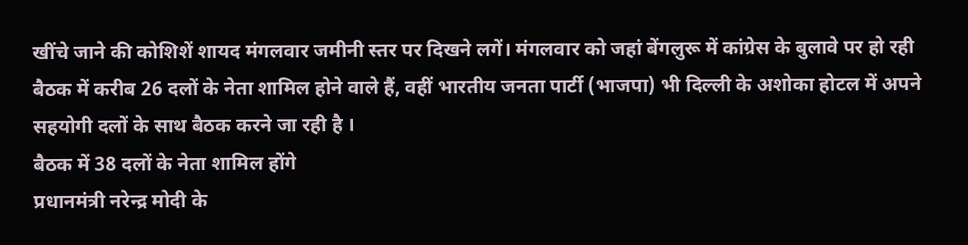खींचे जाने की कोशिशें शायद मंगलवार जमीनी स्तर पर दिखने लगें। मंगलवार को जहां बेंगलुरू में कांग्रेस के बुलावे पर हो रही बैठक में करीब 26 दलों के नेता शामिल होने वाले हैं, वहीं भारतीय जनता पार्टी (भाजपा) भी दिल्ली के अशोका होटल में अपने सहयोगी दलों के साथ बैठक करने जा रही है ।
बैठक में 38 दलों के नेता शामिल होंगे
प्रधानमंत्री नरेन्द्र मोदी के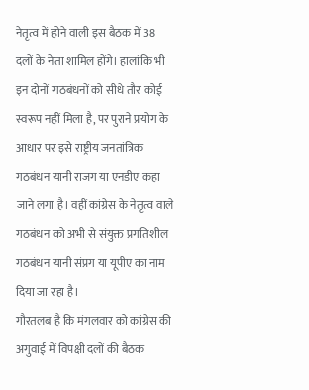नेतृत्व में होने वाली इस बैठक में 38 दलों के नेता शामिल होंगे। हालांकि भी इन दोनों गठबंधनों को सीधे तौर कोई स्वरूप नहीं मिला है, पर पुराने प्रयोग के आधार पर इसे राष्ट्रीय जनतांत्रिक गठबंधन यानी राजग या एनडीए कहा जाने लगा है। वहीं कांग्रेस के नेतृत्व वाले गठबंधन को अभी से संयुक्त प्रगतिशील गठबंधन यानी संप्रग या यूपीए का नाम दिया जा रहा है।
गौरतलब है कि मंगलवार को कांग्रेस की अगुवाई में विपक्षी दलों की बैठक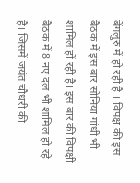बेंगलुरु में हो रही है । विपक्ष की इस बैठक में इस बार सोनिया गांधी भी शामिल हों रही है। इस बार की विपक्षी बैठक में 8 नए दल भी शामिल हो रहे है। जिसमें जयंत चौधरी की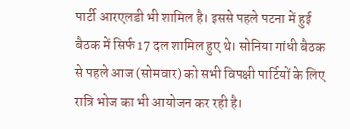पार्टी आरएलडी भी शामिल है। इससे पहले पटना में हुई बैठक में सिर्फ 17 दल शामिल हुए थे। सोनिया गांधी बैठक से पहले आज (सोमवार) को सभी विपक्षी पार्टियों के लिए रात्रि भोज का भी आयोजन कर रही है।